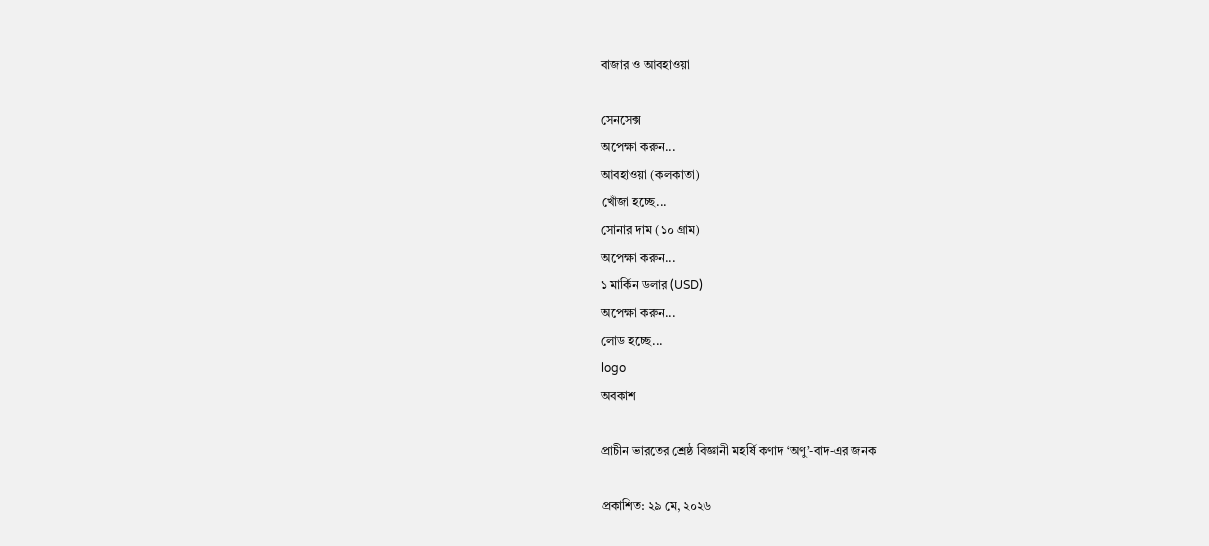বাজার ও আবহাওয়া

সেনসেক্স
অপেক্ষা করুন...
আবহাওয়া (কলকাতা)
খোঁজা হচ্ছে...
সোনার দাম (১০ গ্রাম)
অপেক্ষা করুন...
১ মার্কিন ডলার (USD)
অপেক্ষা করুন...
লোড হচ্ছে...
logo
অবকাশ

প্রাচীন ভারতের শ্রেষ্ঠ বিজ্ঞানী মহর্ষি কণাদ ‘অণু’-বাদ-এর জনক

প্রকাশিত: ২৯ মে, ২০২৬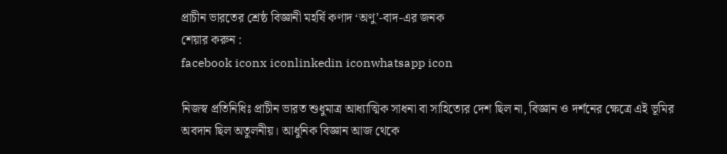প্রাচীন ভারতের শ্রেষ্ঠ বিজ্ঞানী মহর্ষি কণাদ ‘অণু’-বাদ-এর জনক
শেয়ার করুন :
facebook iconx iconlinkedin iconwhatsapp icon

নিজস্ব প্রতিনিধিঃ প্রাচীন ভারত শুধুমাত্র আধ্যাত্মিক সাধনা বা সাহিত্যের দেশ ছিল না, বিজ্ঞান ও দর্শনের ক্ষেত্রে এই ভূমির অবদান ছিল অতুলনীয়। আধুনিক বিজ্ঞান আজ থেকে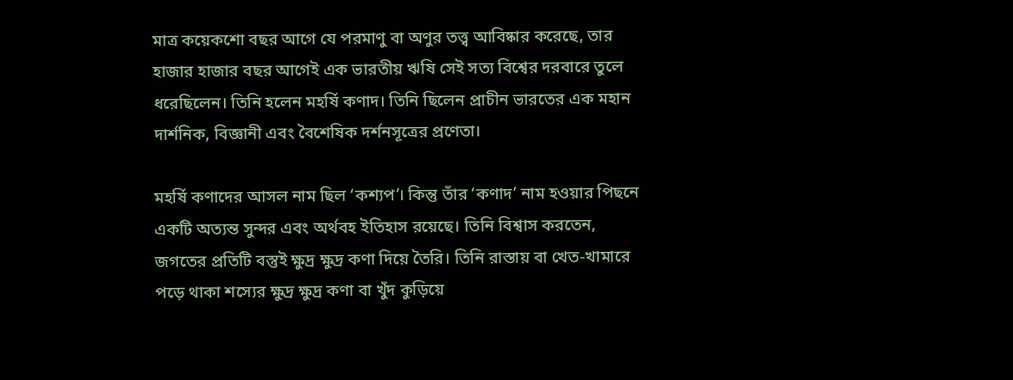মাত্র কয়েকশো বছর আগে যে পরমাণু বা অণুর তত্ত্ব আবিষ্কার করেছে, তার হাজার হাজার বছর আগেই এক ভারতীয় ঋষি সেই সত্য বিশ্বের দরবারে তুলে ধরেছিলেন। তিনি হলেন মহর্ষি কণাদ। তিনি ছিলেন প্রাচীন ভারতের এক মহান দার্শনিক, বিজ্ঞানী এবং বৈশেষিক দর্শনসূত্রের প্রণেতা।

মহর্ষি কণাদের আসল নাম ছিল ‘কশ্যপ’। কিন্তু তাঁর ‘কণাদ’ নাম হওয়ার পিছনে একটি অত্যন্ত সুন্দর এবং অর্থবহ ইতিহাস রয়েছে। তিনি বিশ্বাস করতেন, জগতের প্রতিটি বস্তুই ক্ষুদ্র ক্ষুদ্র কণা দিয়ে তৈরি। তিনি রাস্তায় বা খেত-খামারে পড়ে থাকা শস্যের ক্ষুদ্র ক্ষুদ্র কণা বা খুঁদ কুড়িয়ে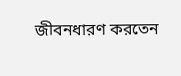জীবনধারণ করতেন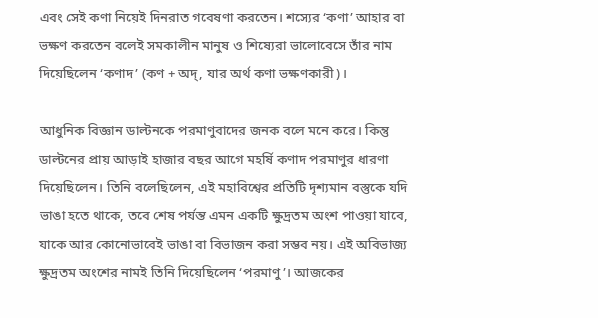এবং সেই কণা নিয়েই দিনরাত গবেষণা করতেন। শস্যের ‘কণা’ আহার বা ভক্ষণ করতেন বলেই সমকালীন মানুষ ও শিষ্যেরা ভালোবেসে তাঁর নাম দিয়েছিলেন ‘কণাদ’ (কণ + অদ্, যার অর্থ কণা ভক্ষণকারী)।

আধুনিক বিজ্ঞান ডাল্টনকে পরমাণুবাদের জনক বলে মনে করে। কিন্তু ডাল্টনের প্রায় আড়াই হাজার বছর আগে মহর্ষি কণাদ পরমাণুর ধারণা দিয়েছিলেন। তিনি বলেছিলেন, এই মহাবিশ্বের প্রতিটি দৃশ্যমান বস্তুকে যদি ভাঙা হতে থাকে, তবে শেষ পর্যন্ত এমন একটি ক্ষুদ্রতম অংশ পাওয়া যাবে, যাকে আর কোনোভাবেই ভাঙা বা বিভাজন করা সম্ভব নয়। এই অবিভাজ্য ক্ষুদ্রতম অংশের নামই তিনি দিয়েছিলেন ‘পরমাণু’। আজকের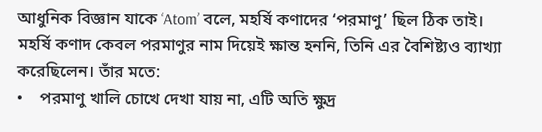আধুনিক বিজ্ঞান যাকে ‘Atom’ বলে, মহর্ষি কণাদের ‘পরমাণু’ ছিল ঠিক তাই।
মহর্ষি কণাদ কেবল পরমাণুর নাম দিয়েই ক্ষান্ত হননি, তিনি এর বৈশিষ্ট্যও ব্যাখ্যা করেছিলেন। তাঁর মতে:
•    পরমাণু খালি চোখে দেখা যায় না, এটি অতি ক্ষুদ্র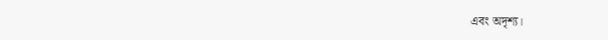এবং অদৃশ্য।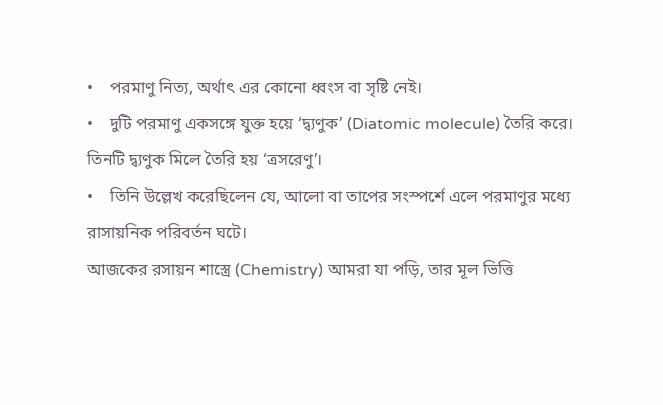•    পরমাণু নিত্য, অর্থাৎ এর কোনো ধ্বংস বা সৃষ্টি নেই।
•    দুটি পরমাণু একসঙ্গে যুক্ত হয়ে ‘দ্ব্যণুক’ (Diatomic molecule) তৈরি করে। তিনটি দ্ব্যণুক মিলে তৈরি হয় ‘ত্রসরেণু’।
•    তিনি উল্লেখ করেছিলেন যে, আলো বা তাপের সংস্পর্শে এলে পরমাণুর মধ্যে রাসায়নিক পরিবর্তন ঘটে।
আজকের রসায়ন শাস্ত্রে (Chemistry) আমরা যা পড়ি, তার মূল ভিত্তি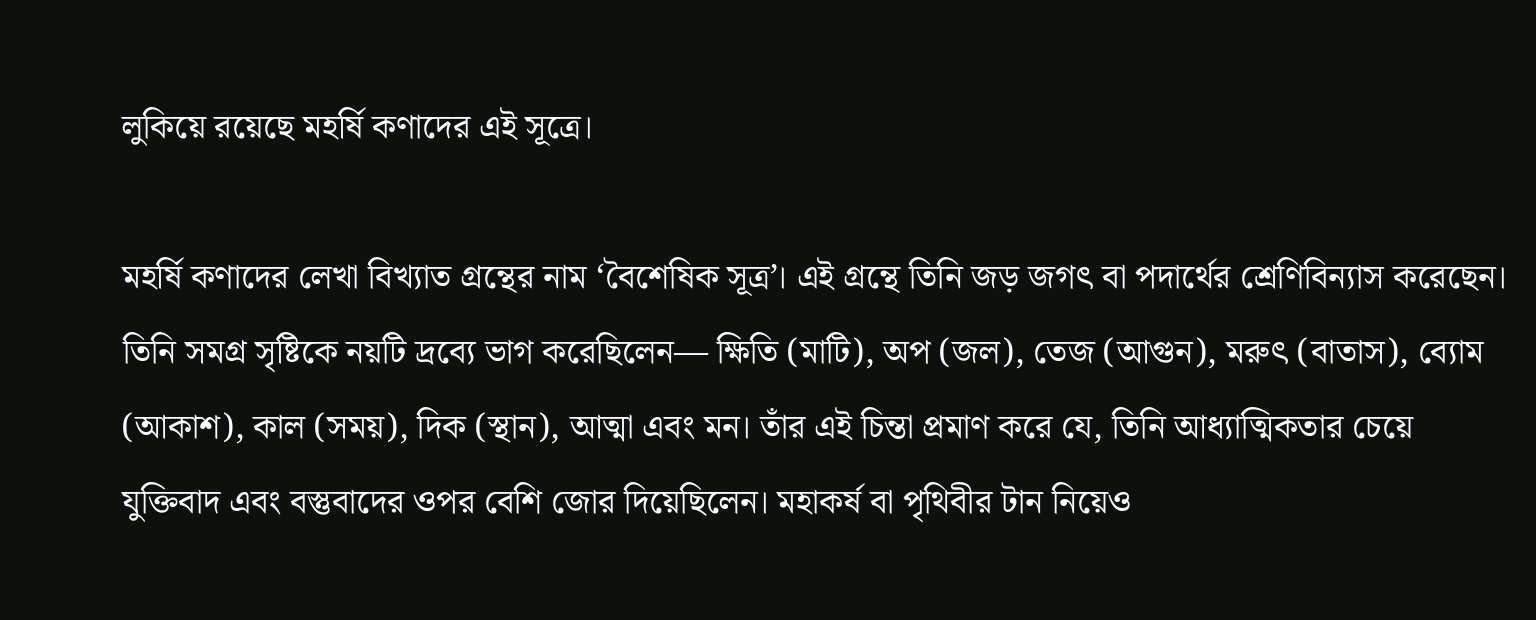লুকিয়ে রয়েছে মহর্ষি কণাদের এই সূত্রে।

মহর্ষি কণাদের লেখা বিখ্যাত গ্রন্থের নাম ‘বৈশেষিক সূত্র’। এই গ্রন্থে তিনি জড় জগৎ বা পদার্থের শ্রেণিবিন্যাস করেছেন। তিনি সমগ্র সৃষ্টিকে নয়টি দ্রব্যে ভাগ করেছিলেন— ক্ষিতি (মাটি), অপ (জল), তেজ (আগুন), মরুৎ (বাতাস), ব্যোম (আকাশ), কাল (সময়), দিক (স্থান), আত্মা এবং মন। তাঁর এই চিন্তা প্রমাণ করে যে, তিনি আধ্যাত্মিকতার চেয়ে যুক্তিবাদ এবং বস্তুবাদের ওপর বেশি জোর দিয়েছিলেন। মহাকর্ষ বা পৃথিবীর টান নিয়েও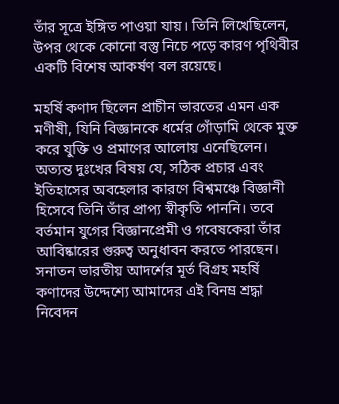তাঁর সূত্রে ইঙ্গিত পাওয়া যায়। তিনি লিখেছিলেন, উপর থেকে কোনো বস্তু নিচে পড়ে কারণ পৃথিবীর একটি বিশেষ আকর্ষণ বল রয়েছে।

মহর্ষি কণাদ ছিলেন প্রাচীন ভারতের এমন এক মণীষী, যিনি বিজ্ঞানকে ধর্মের গোঁড়ামি থেকে মুক্ত করে যুক্তি ও প্রমাণের আলোয় এনেছিলেন। অত্যন্ত দুঃখের বিষয় যে, সঠিক প্রচার এবং ইতিহাসের অবহেলার কারণে বিশ্বমঞ্চে বিজ্ঞানী হিসেবে তিনি তাঁর প্রাপ্য স্বীকৃতি পাননি। তবে বর্তমান যুগের বিজ্ঞানপ্রেমী ও গবেষকেরা তাঁর আবিষ্কারের গুরুত্ব অনুধাবন করতে পারছেন। সনাতন ভারতীয় আদর্শের মূর্ত বিগ্রহ মহর্ষি কণাদের উদ্দেশ্যে আমাদের এই বিনম্র শ্রদ্ধা নিবেদন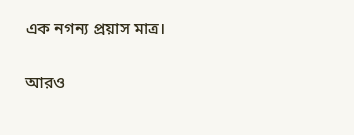এক নগন্য প্রয়াস মাত্র।

আরও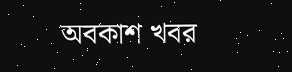অবকাশ খবর